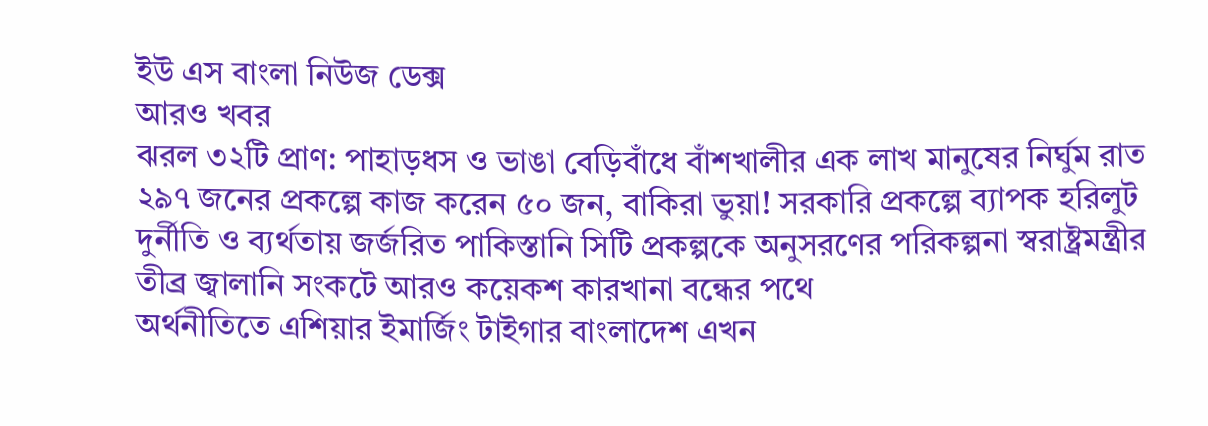ইউ এস বাংলা নিউজ ডেক্স
আরও খবর
ঝরল ৩২টি প্রাণ: পাহাড়ধস ও ভাঙা বেড়িবাঁধে বাঁশখালীর এক লাখ মানুষের নির্ঘুম রাত
২৯৭ জনের প্রকল্পে কাজ করেন ৫০ জন, বাকিরা ভুয়া! সরকারি প্রকল্পে ব্যাপক হরিলুট
দুর্নীতি ও ব্যর্থতায় জর্জরিত পাকিস্তানি সিটি প্রকল্পকে অনুসরণের পরিকল্পনা স্বরাষ্ট্রমন্ত্রীর
তীব্র জ্বালানি সংকটে আরও কয়েকশ কারখানা বন্ধের পথে
অর্থনীতিতে এশিয়ার ইমার্জিং টাইগার বাংলাদেশ এখন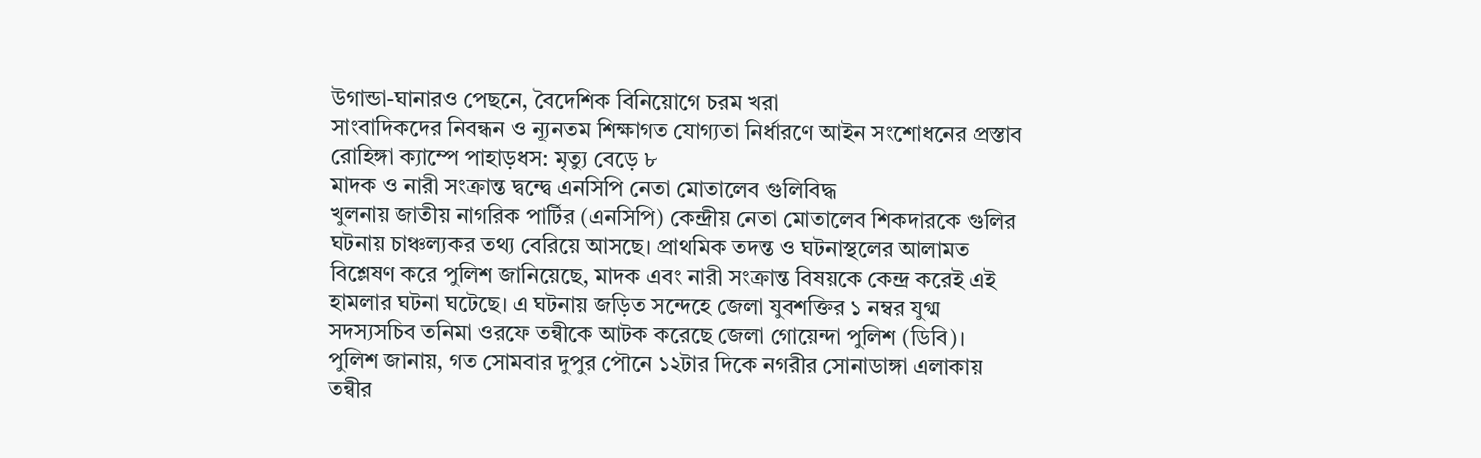উগান্ডা-ঘানারও পেছনে, বৈদেশিক বিনিয়োগে চরম খরা
সাংবাদিকদের নিবন্ধন ও ন্যূনতম শিক্ষাগত যোগ্যতা নির্ধারণে আইন সংশোধনের প্রস্তাব
রোহিঙ্গা ক্যাম্পে পাহাড়ধস: মৃত্যু বেড়ে ৮
মাদক ও নারী সংক্রান্ত দ্বন্দ্বে এনসিপি নেতা মোতালেব গুলিবিদ্ধ
খুলনায় জাতীয় নাগরিক পার্টির (এনসিপি) কেন্দ্রীয় নেতা মোতালেব শিকদারকে গুলির ঘটনায় চাঞ্চল্যকর তথ্য বেরিয়ে আসছে। প্রাথমিক তদন্ত ও ঘটনাস্থলের আলামত বিশ্লেষণ করে পুলিশ জানিয়েছে, মাদক এবং নারী সংক্রান্ত বিষয়কে কেন্দ্র করেই এই হামলার ঘটনা ঘটেছে। এ ঘটনায় জড়িত সন্দেহে জেলা যুবশক্তির ১ নম্বর যুগ্ম সদস্যসচিব তনিমা ওরফে তন্বীকে আটক করেছে জেলা গোয়েন্দা পুলিশ (ডিবি)।
পুলিশ জানায়, গত সোমবার দুপুর পৌনে ১২টার দিকে নগরীর সোনাডাঙ্গা এলাকায় তন্বীর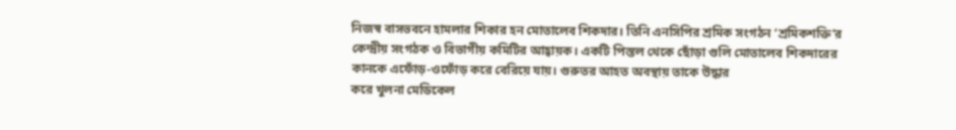নিজস্ব বাসভবনে হামলার শিকার হন মোতালেব শিকদার। তিনি এনসিপির শ্রমিক সংগঠন ‘শ্রমিকশক্তি’র কেন্দ্রীয় সংগঠক ও বিভাগীয় কমিটির আহ্বায়ক। একটি পিস্তল থেকে ছোঁড়া গুলি মোতালেব শিকদারের কানকে এফোঁড়-ওফোঁড় করে বেরিয়ে যায়। গুরুতর আহত অবস্থায় তাকে উদ্ধার
করে খুলনা মেডিকেল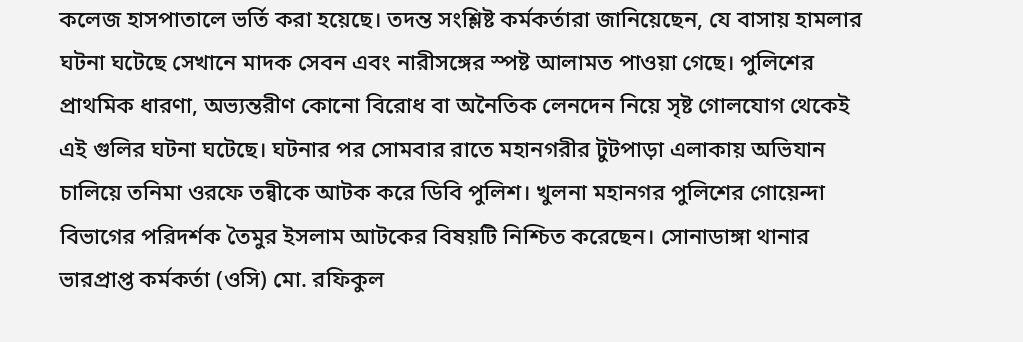কলেজ হাসপাতালে ভর্তি করা হয়েছে। তদন্ত সংশ্লিষ্ট কর্মকর্তারা জানিয়েছেন, যে বাসায় হামলার ঘটনা ঘটেছে সেখানে মাদক সেবন এবং নারীসঙ্গের স্পষ্ট আলামত পাওয়া গেছে। পুলিশের প্রাথমিক ধারণা, অভ্যন্তরীণ কোনো বিরোধ বা অনৈতিক লেনদেন নিয়ে সৃষ্ট গোলযোগ থেকেই এই গুলির ঘটনা ঘটেছে। ঘটনার পর সোমবার রাতে মহানগরীর টুটপাড়া এলাকায় অভিযান চালিয়ে তনিমা ওরফে তন্বীকে আটক করে ডিবি পুলিশ। খুলনা মহানগর পুলিশের গোয়েন্দা বিভাগের পরিদর্শক তৈমুর ইসলাম আটকের বিষয়টি নিশ্চিত করেছেন। সোনাডাঙ্গা থানার ভারপ্রাপ্ত কর্মকর্তা (ওসি) মো. রফিকুল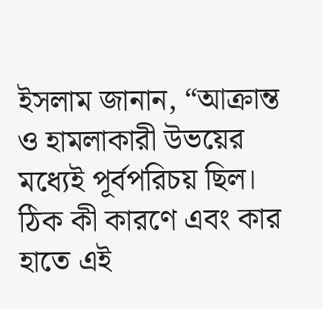ইসলাম জানান, “আক্রান্ত ও হামলাকারী উভয়ের মধ্যেই পূর্বপরিচয় ছিল। ঠিক কী কারণে এবং কার হাতে এই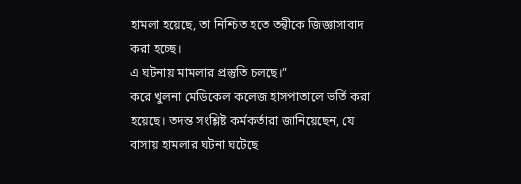হামলা হয়েছে, তা নিশ্চিত হতে তন্বীকে জিজ্ঞাসাবাদ করা হচ্ছে।
এ ঘটনায় মামলার প্রস্তুতি চলছে।”
করে খুলনা মেডিকেল কলেজ হাসপাতালে ভর্তি করা হয়েছে। তদন্ত সংশ্লিষ্ট কর্মকর্তারা জানিয়েছেন, যে বাসায় হামলার ঘটনা ঘটেছে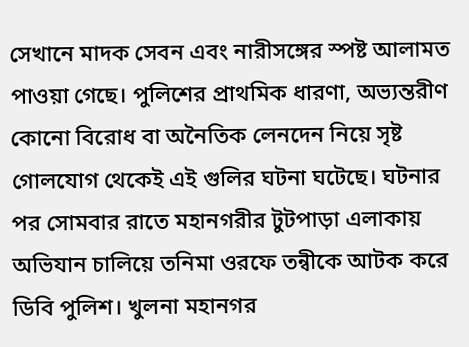সেখানে মাদক সেবন এবং নারীসঙ্গের স্পষ্ট আলামত পাওয়া গেছে। পুলিশের প্রাথমিক ধারণা, অভ্যন্তরীণ কোনো বিরোধ বা অনৈতিক লেনদেন নিয়ে সৃষ্ট গোলযোগ থেকেই এই গুলির ঘটনা ঘটেছে। ঘটনার পর সোমবার রাতে মহানগরীর টুটপাড়া এলাকায় অভিযান চালিয়ে তনিমা ওরফে তন্বীকে আটক করে ডিবি পুলিশ। খুলনা মহানগর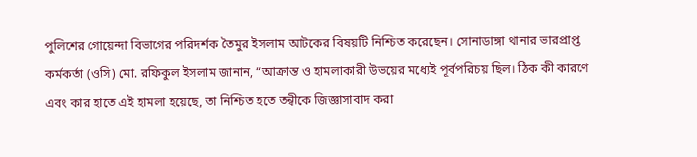পুলিশের গোয়েন্দা বিভাগের পরিদর্শক তৈমুর ইসলাম আটকের বিষয়টি নিশ্চিত করেছেন। সোনাডাঙ্গা থানার ভারপ্রাপ্ত কর্মকর্তা (ওসি) মো. রফিকুল ইসলাম জানান, “আক্রান্ত ও হামলাকারী উভয়ের মধ্যেই পূর্বপরিচয় ছিল। ঠিক কী কারণে এবং কার হাতে এই হামলা হয়েছে, তা নিশ্চিত হতে তন্বীকে জিজ্ঞাসাবাদ করা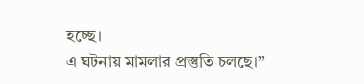হচ্ছে।
এ ঘটনায় মামলার প্রস্তুতি চলছে।”